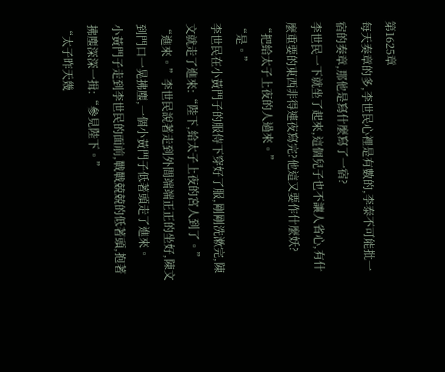第1625章
每天奏章的多,李世民心裡是有數的,李泰不可能批一宿的奏章,那他是寫什麼寫了一宿?
李世民一下就坐了起來,這個兒子也不讓人省心,有什麼重要的東西非得連夜寫完?他這又要作什麼妖?
“把給太子上夜的人過來。”
“是。”
李世民在小黃門子的服侍下穿好了服,剛剛洗漱完,陳文就走了進來:“陛下,給太子上夜的宮人到了。”
“進來。”李世民說著走到外間端端正正的坐好,陳文到門口一晃拂塵,一個小黃門子低著頭走了進來。
小黃門子走到李世民的面前,戰戰兢兢的低著頭,抱著拂塵深深一揖:“參見陛下。”
“太子昨天幾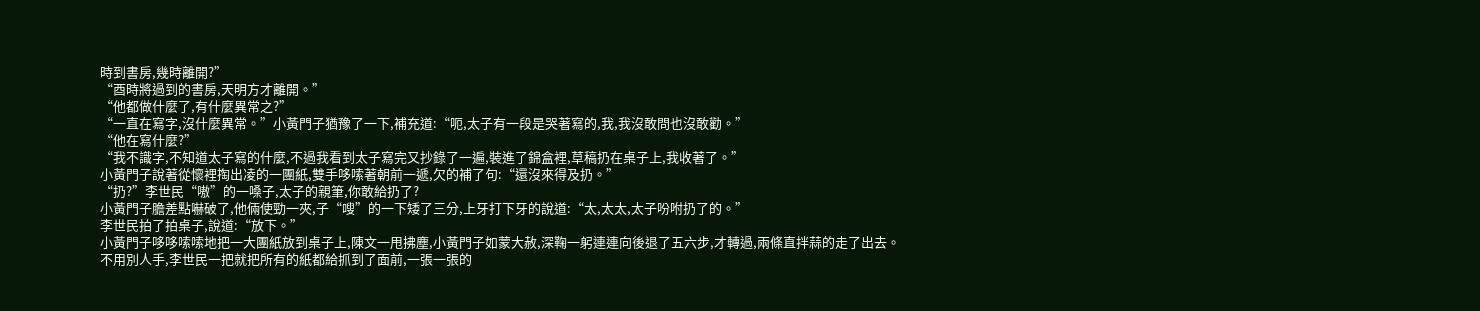時到書房,幾時離開?”
“酉時將過到的書房,天明方才離開。”
“他都做什麼了,有什麼異常之?”
“一直在寫字,沒什麼異常。”小黃門子猶豫了一下,補充道:“呃,太子有一段是哭著寫的,我,我沒敢問也沒敢勸。”
“他在寫什麼?”
“我不識字,不知道太子寫的什麼,不過我看到太子寫完又抄錄了一遍,裝進了錦盒裡,草稿扔在桌子上,我收著了。”
小黃門子說著從懷裡掏出凌的一團紙,雙手哆嗦著朝前一遞,欠的補了句:“還沒來得及扔。”
“扔?”李世民“嗷”的一嗓子,太子的親筆,你敢給扔了?
小黃門子膽差點嚇破了,他倆使勁一夾,子“嗖”的一下矮了三分,上牙打下牙的說道:“太,太太,太子吩咐扔了的。”
李世民拍了拍桌子,說道:“放下。”
小黃門子哆哆嗦嗦地把一大團紙放到桌子上,陳文一甩拂塵,小黃門子如蒙大赦,深鞠一躬連連向後退了五六步,才轉過,兩條直拌蒜的走了出去。
不用別人手,李世民一把就把所有的紙都給抓到了面前,一張一張的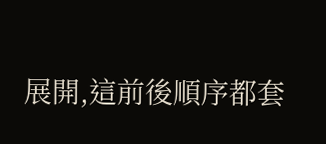展開,這前後順序都套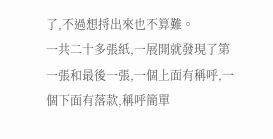了,不過想捋出來也不算難。
一共二十多張紙,一展開就發現了第一張和最後一張,一個上面有稱呼,一個下面有落款,稱呼簡單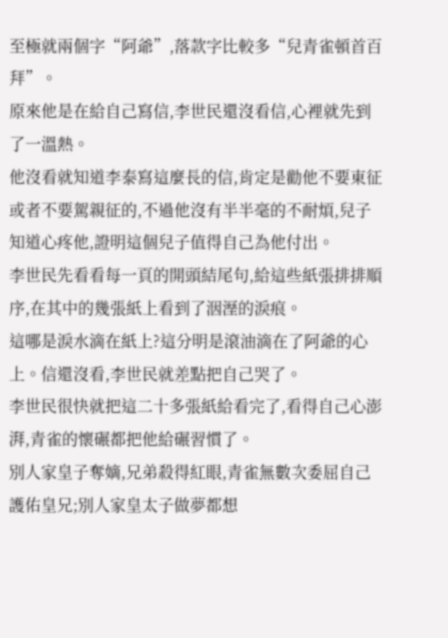至極就兩個字“阿爺”,落款字比較多“兒青雀頓首百拜”。
原來他是在給自己寫信,李世民還沒看信,心裡就先到了一溫熱。
他沒看就知道李泰寫這麼長的信,肯定是勸他不要東征或者不要駕親征的,不過他沒有半半毫的不耐煩,兒子知道心疼他,證明這個兒子值得自己為他付出。
李世民先看看每一頁的開頭結尾句,給這些紙張排排順序,在其中的幾張紙上看到了洇溼的淚痕。
這哪是淚水滴在紙上?這分明是滾油滴在了阿爺的心上。信還沒看,李世民就差點把自己哭了。
李世民很快就把這二十多張紙給看完了,看得自己心澎湃,青雀的懷碾都把他給碾習慣了。
別人家皇子奪嫡,兄弟殺得紅眼,青雀無數次委屈自己護佑皇兄;別人家皇太子做夢都想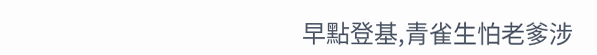早點登基,青雀生怕老爹涉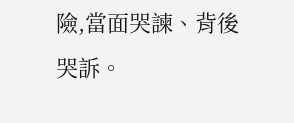險,當面哭諫、背後哭訴。